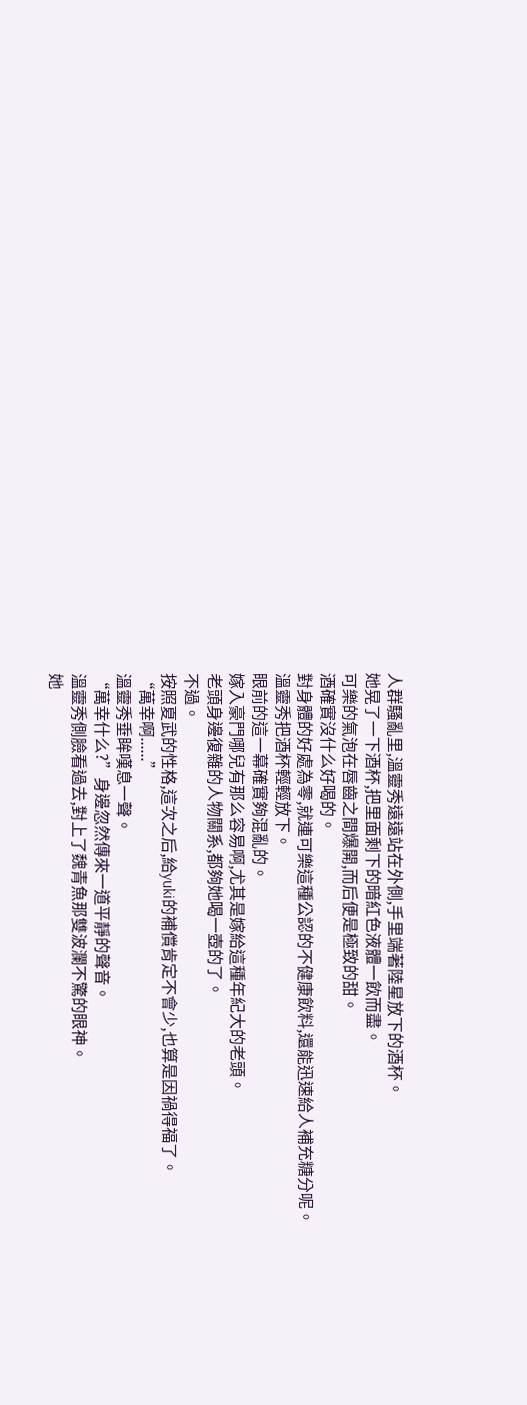人群騷亂里,溫靈秀遠遠站在外側,手里端著陸星放下的酒杯。
她晃了一下酒杯,把里面剩下的暗紅色液體一飲而盡。
可樂的氣泡在唇齒之間爆開,而后便是極致的甜。
酒確實沒什么好喝的。
對身體的好處為零,就連可樂這種公認的不健康飲料,還能迅速給人補充糖分呢。
溫靈秀把酒杯輕輕放下。
眼前的這一幕確實夠混亂的。
嫁入豪門哪兒有那么容易啊,尤其是嫁給這種年紀大的老頭。
老頭身邊復雜的人物關系,都夠她喝一壺的了。
不過。
按照夏武的性格,這次之后,給yuki的補償肯定不會少,也算是因禍得福了。
“萬幸啊......”
溫靈秀垂眸嘆息一聲。
“萬幸什么?”身邊忽然傳來一道平靜的聲音。
溫靈秀側臉看過去,對上了魏青魚那雙波瀾不驚的眼神。
她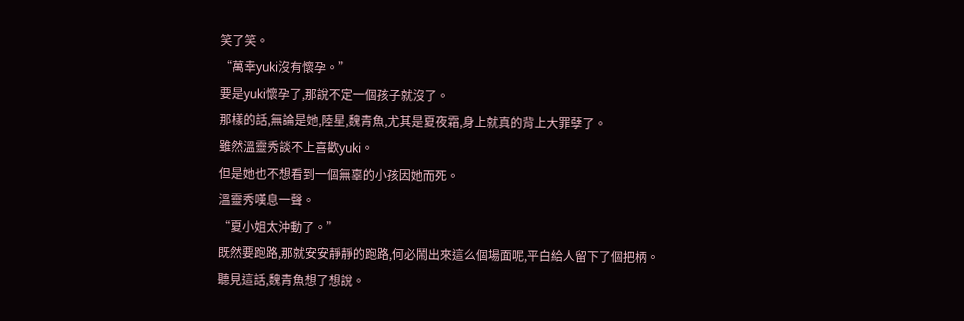笑了笑。
“萬幸yuki沒有懷孕。”
要是yuki懷孕了,那說不定一個孩子就沒了。
那樣的話,無論是她,陸星,魏青魚,尤其是夏夜霜,身上就真的背上大罪孽了。
雖然溫靈秀談不上喜歡yuki。
但是她也不想看到一個無辜的小孩因她而死。
溫靈秀嘆息一聲。
“夏小姐太沖動了。”
既然要跑路,那就安安靜靜的跑路,何必鬧出來這么個場面呢,平白給人留下了個把柄。
聽見這話,魏青魚想了想說。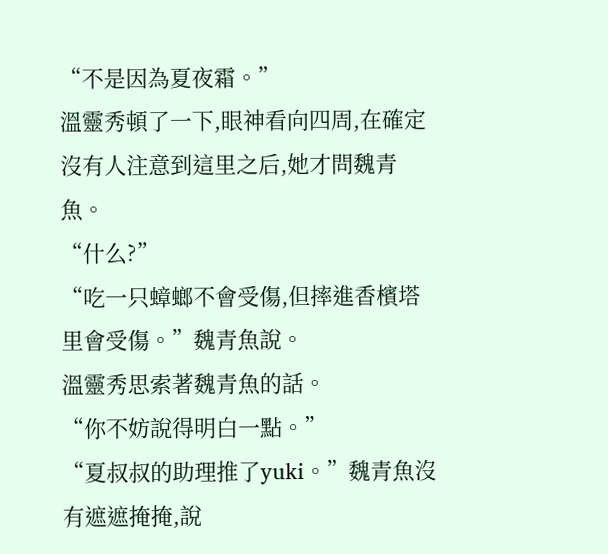“不是因為夏夜霜。”
溫靈秀頓了一下,眼神看向四周,在確定沒有人注意到這里之后,她才問魏青魚。
“什么?”
“吃一只蟑螂不會受傷,但摔進香檳塔里會受傷。”魏青魚說。
溫靈秀思索著魏青魚的話。
“你不妨說得明白一點。”
“夏叔叔的助理推了yuki。”魏青魚沒有遮遮掩掩,說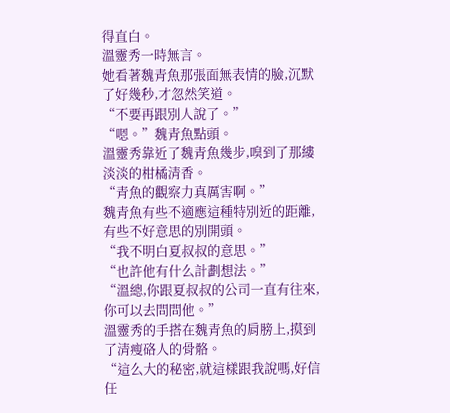得直白。
溫靈秀一時無言。
她看著魏青魚那張面無表情的臉,沉默了好幾秒,才忽然笑道。
“不要再跟別人說了。”
“嗯。”魏青魚點頭。
溫靈秀靠近了魏青魚幾步,嗅到了那縷淡淡的柑橘清香。
“青魚的觀察力真厲害啊。”
魏青魚有些不適應這種特別近的距離,有些不好意思的別開頭。
“我不明白夏叔叔的意思。”
“也許他有什么計劃想法。”
“溫總,你跟夏叔叔的公司一直有往來,你可以去問問他。”
溫靈秀的手搭在魏青魚的肩膀上,摸到了清瘦硌人的骨骼。
“這么大的秘密,就這樣跟我說嗎,好信任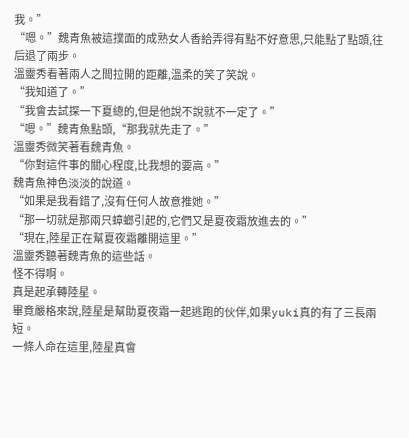我。”
“嗯。”魏青魚被這撲面的成熟女人香給弄得有點不好意思,只能點了點頭,往后退了兩步。
溫靈秀看著兩人之間拉開的距離,溫柔的笑了笑說。
“我知道了。”
“我會去試探一下夏總的,但是他說不說就不一定了。”
“嗯。”魏青魚點頭,“那我就先走了。”
溫靈秀微笑著看魏青魚。
“你對這件事的關心程度,比我想的要高。”
魏青魚神色淡淡的說道。
“如果是我看錯了,沒有任何人故意推她。”
“那一切就是那兩只蟑螂引起的,它們又是夏夜霜放進去的。”
“現在,陸星正在幫夏夜霜離開這里。”
溫靈秀聽著魏青魚的這些話。
怪不得啊。
真是起承轉陸星。
畢竟嚴格來說,陸星是幫助夏夜霜一起逃跑的伙伴,如果yuki真的有了三長兩短。
一條人命在這里,陸星真會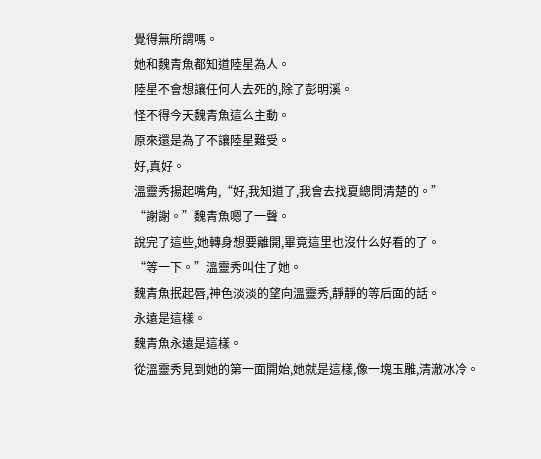覺得無所謂嗎。
她和魏青魚都知道陸星為人。
陸星不會想讓任何人去死的,除了彭明溪。
怪不得今天魏青魚這么主動。
原來還是為了不讓陸星難受。
好,真好。
溫靈秀揚起嘴角,“好,我知道了,我會去找夏總問清楚的。”
“謝謝。”魏青魚嗯了一聲。
說完了這些,她轉身想要離開,畢竟這里也沒什么好看的了。
“等一下。”溫靈秀叫住了她。
魏青魚抿起唇,神色淡淡的望向溫靈秀,靜靜的等后面的話。
永遠是這樣。
魏青魚永遠是這樣。
從溫靈秀見到她的第一面開始,她就是這樣,像一塊玉雕,清澈冰冷。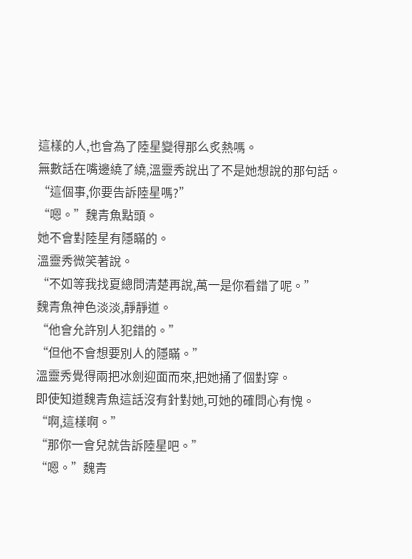這樣的人,也會為了陸星變得那么炙熱嗎。
無數話在嘴邊繞了繞,溫靈秀說出了不是她想說的那句話。
“這個事,你要告訴陸星嗎?”
“嗯。”魏青魚點頭。
她不會對陸星有隱瞞的。
溫靈秀微笑著說。
“不如等我找夏總問清楚再說,萬一是你看錯了呢。”
魏青魚神色淡淡,靜靜道。
“他會允許別人犯錯的。”
“但他不會想要別人的隱瞞。”
溫靈秀覺得兩把冰劍迎面而來,把她捅了個對穿。
即使知道魏青魚這話沒有針對她,可她的確問心有愧。
“啊,這樣啊。”
“那你一會兒就告訴陸星吧。”
“嗯。”魏青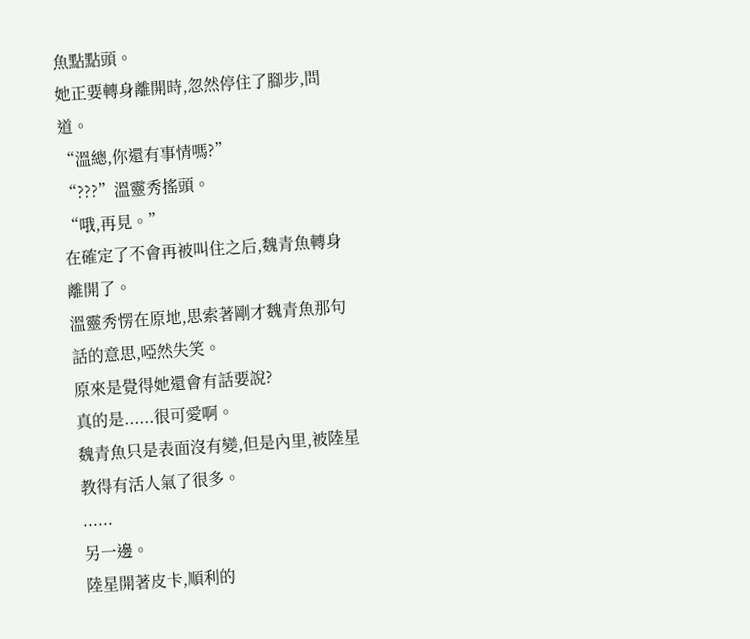魚點點頭。
她正要轉身離開時,忽然停住了腳步,問道。
“溫總,你還有事情嗎?”
“???”溫靈秀搖頭。
“哦,再見。”
在確定了不會再被叫住之后,魏青魚轉身離開了。
溫靈秀愣在原地,思索著剛才魏青魚那句話的意思,啞然失笑。
原來是覺得她還會有話要說?
真的是......很可愛啊。
魏青魚只是表面沒有變,但是內里,被陸星教得有活人氣了很多。
......
另一邊。
陸星開著皮卡,順利的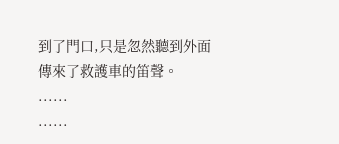到了門口,只是忽然聽到外面傳來了救護車的笛聲。
......
......